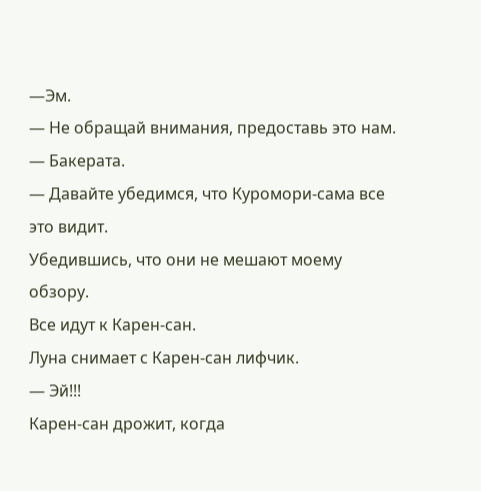—Эм.
— Не обращай внимания, предоставь это нам.
— Бакерата.
— Давайте убедимся, что Куромори-сама все это видит.
Убедившись, что они не мешают моему обзору.
Все идут к Карен-сан.
Луна снимает с Карен-сан лифчик.
— Эй!!!
Карен-сан дрожит, когда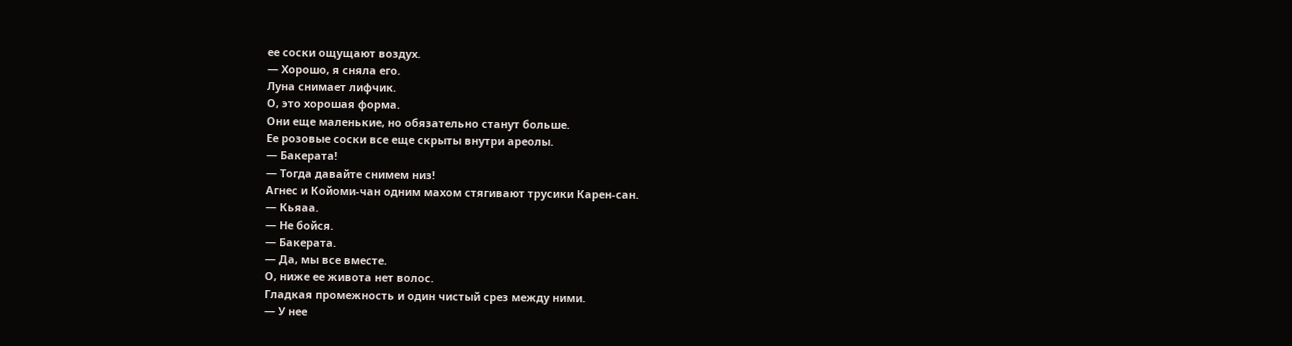ее соски ощущают воздух.
— Хорошо, я сняла его.
Луна снимает лифчик.
О, это хорошая форма.
Они еще маленькие, но обязательно станут больше.
Ее розовые соски все еще скрыты внутри ареолы.
— Бакерата!
— Тогда давайте снимем низ!
Агнес и Койоми-чан одним махом стягивают трусики Карен-сан.
— Кьяаа.
— Не бойся.
— Бакерата.
— Да, мы все вместе.
О, ниже ее живота нет волос.
Гладкая промежность и один чистый срез между ними.
— У нее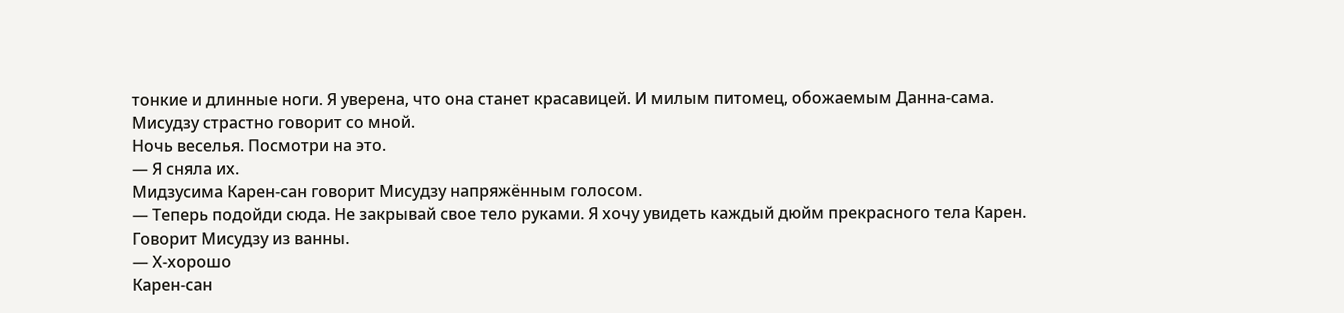тонкие и длинные ноги. Я уверена, что она станет красавицей. И милым питомец, обожаемым Данна-сама.
Мисудзу страстно говорит со мной.
Ночь веселья. Посмотри на это.
— Я сняла их.
Мидзусима Карен-сан говорит Мисудзу напряжённым голосом.
— Теперь подойди сюда. Не закрывай свое тело руками. Я хочу увидеть каждый дюйм прекрасного тела Карен.
Говорит Мисудзу из ванны.
— Х-хорошо
Карен-сан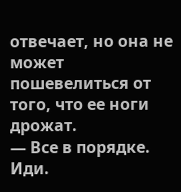отвечает, но она не может пошевелиться от того, что ее ноги дрожат.
— Все в порядке. Иди.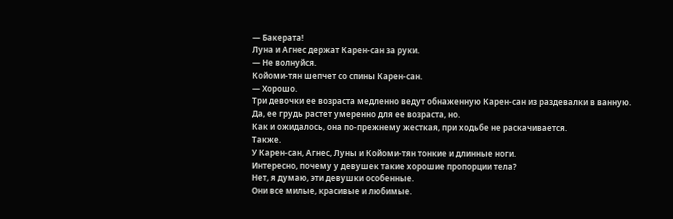— Бакерата!
Луна и Агнес держат Карен-сан за руки.
— Не волнуйся.
Койоми-тян шепчет со спины Карен-сан.
— Хорошо.
Три девочки ее возраста медленно ведут обнаженную Карен-сан из раздевалки в ванную.
Да, ее грудь растет умеренно для ее возраста, но.
Как и ожидалось, она по-прежнему жесткая, при ходьбе не раскачивается.
Также.
У Карен-сан, Агнес, Луны и Койоми-тян тонкие и длинные ноги.
Интересно, почему у девушек такие хорошие пропорции тела?
Нет, я думаю, эти девушки особенные.
Они все милые, красивые и любимые.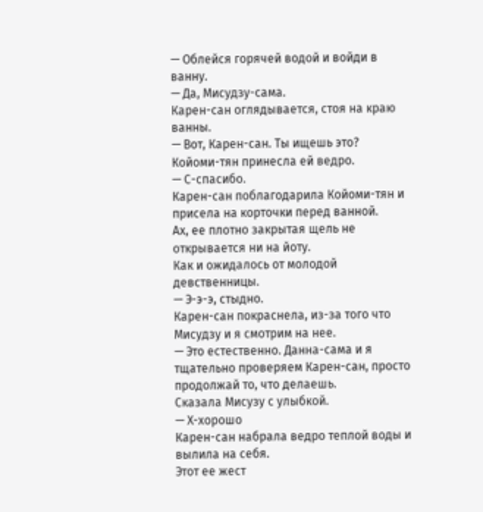— Облейся горячей водой и войди в ванну.
— Да, Мисудзу-сама.
Карен-сан оглядывается, стоя на краю ванны.
— Вот, Карен-сан. Ты ищешь это?
Койоми-тян принесла ей ведро.
— С-спасибо.
Карен-сан поблагодарила Койоми-тян и присела на корточки перед ванной.
Ах, ее плотно закрытая щель не открывается ни на йоту.
Как и ожидалось от молодой девственницы.
— Э-э-э, стыдно.
Карен-сан покраснела, из-за того что Мисудзу и я смотрим на нее.
— Это естественно. Данна-сама и я тщательно проверяем Карен-сан, просто продолжай то, что делаешь.
Сказала Мисузу с улыбкой.
— Х-хорошо
Карен-сан набрала ведро теплой воды и вылила на себя.
Этот ее жест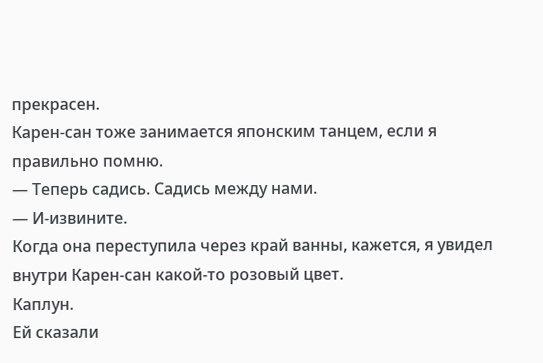прекрасен.
Карен-сан тоже занимается японским танцем, если я правильно помню.
— Теперь садись. Садись между нами.
— И-извините.
Когда она переступила через край ванны, кажется, я увидел внутри Карен-сан какой-то розовый цвет.
Каплун.
Ей сказали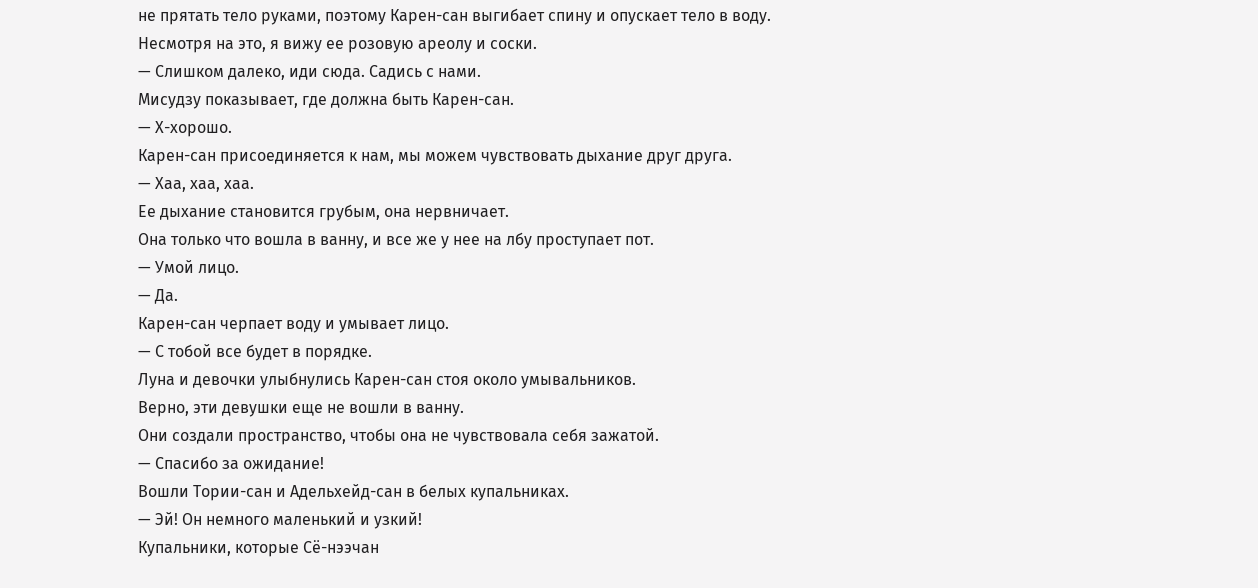не прятать тело руками, поэтому Карен-сан выгибает спину и опускает тело в воду.
Несмотря на это, я вижу ее розовую ареолу и соски.
— Слишком далеко, иди сюда. Садись с нами.
Мисудзу показывает, где должна быть Карен-сан.
— Х-хорошо.
Карен-сан присоединяется к нам, мы можем чувствовать дыхание друг друга.
— Хаа, хаа, хаа.
Ее дыхание становится грубым, она нервничает.
Она только что вошла в ванну, и все же у нее на лбу проступает пот.
— Умой лицо.
— Да.
Карен-сан черпает воду и умывает лицо.
— С тобой все будет в порядке.
Луна и девочки улыбнулись Карен-сан стоя около умывальников.
Верно, эти девушки еще не вошли в ванну.
Они создали пространство, чтобы она не чувствовала себя зажатой.
— Спасибо за ожидание!
Вошли Тории-сан и Адельхейд-сан в белых купальниках.
— Эй! Он немного маленький и узкий!
Купальники, которые Сё-нээчан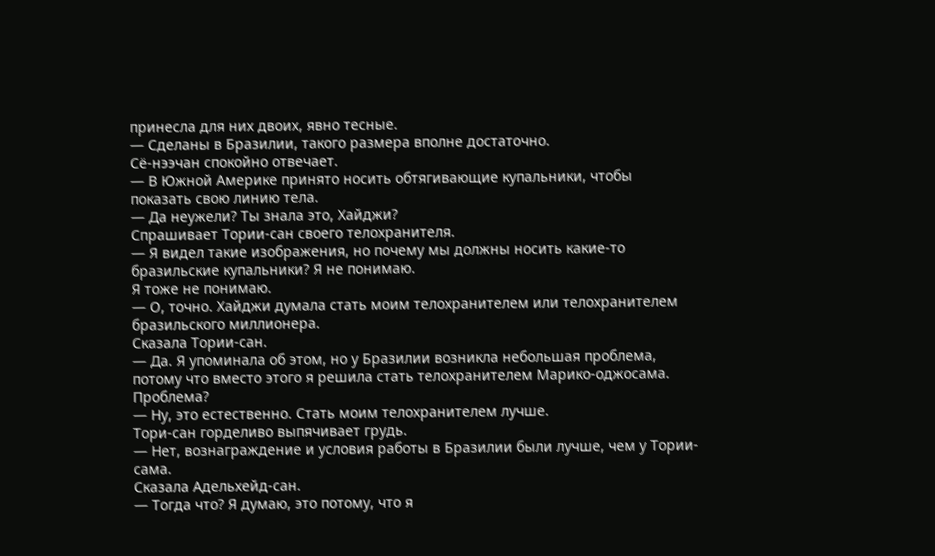принесла для них двоих, явно тесные.
— Сделаны в Бразилии, такого размера вполне достаточно.
Сё-нээчан спокойно отвечает.
— В Южной Америке принято носить обтягивающие купальники, чтобы показать свою линию тела.
— Да неужели? Ты знала это, Хайджи?
Спрашивает Тории-сан своего телохранителя.
— Я видел такие изображения, но почему мы должны носить какие-то бразильские купальники? Я не понимаю.
Я тоже не понимаю.
— О, точно. Хайджи думала стать моим телохранителем или телохранителем бразильского миллионера.
Сказала Тории-сан.
— Да. Я упоминала об этом, но у Бразилии возникла небольшая проблема, потому что вместо этого я решила стать телохранителем Марико-оджосама.
Проблема?
— Ну, это естественно. Стать моим телохранителем лучше.
Тори-сан горделиво выпячивает грудь.
— Нет, вознаграждение и условия работы в Бразилии были лучше, чем у Тории-сама.
Сказала Адельхейд-сан.
— Тогда что? Я думаю, это потому, что я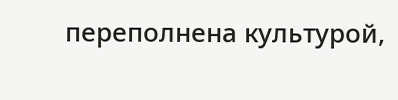переполнена культурой,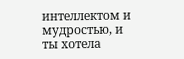интеллектом и мудростью, и ты хотела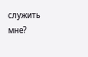служить мне?